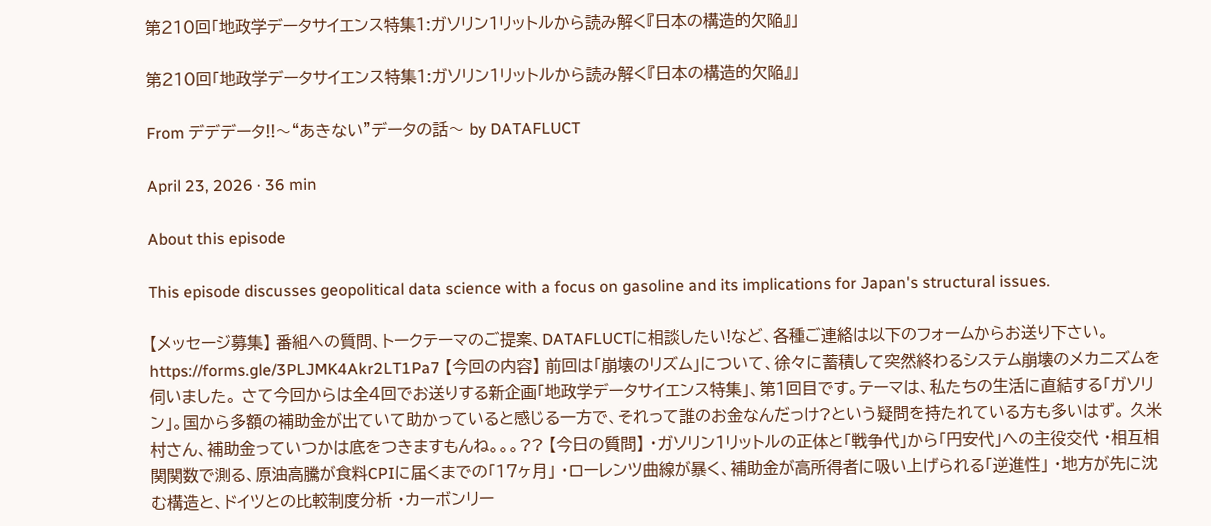第210回「地政学データサイエンス特集1:ガソリン1リットルから読み解く『日本の構造的欠陥』」

第210回「地政学データサイエンス特集1:ガソリン1リットルから読み解く『日本の構造的欠陥』」

From デデデータ!!〜“あきない”データの話〜 by DATAFLUCT

April 23, 2026 · 36 min

About this episode

This episode discusses geopolitical data science with a focus on gasoline and its implications for Japan's structural issues.

【メッセージ募集】 番組への質問、トークテーマのご提案、DATAFLUCTに相談したい!など、各種ご連絡は以下のフォームからお送り下さい。 https://forms.gle/3PLJMK4Akr2LT1Pa7 【今回の内容】 前回は「崩壊のリズム」について、徐々に蓄積して突然終わるシステム崩壊のメカニズムを伺いました。 さて今回からは全4回でお送りする新企画「地政学データサイエンス特集」、第1回目です。テーマは、私たちの生活に直結する「ガソリン」。国から多額の補助金が出ていて助かっていると感じる一方で、それって誰のお金なんだっけ?という疑問を持たれている方も多いはず。 久米村さん、補助金っていつかは底をつきますもんね。。。?? 【今日の質問】 ・ガソリン1リットルの正体と「戦争代」から「円安代」への主役交代 ・相互相関関数で測る、原油高騰が食料CPIに届くまでの「17ヶ月」 ・ローレンツ曲線が暴く、補助金が高所得者に吸い上げられる「逆進性」 ・地方が先に沈む構造と、ドイツとの比較制度分析 ・カーボンリー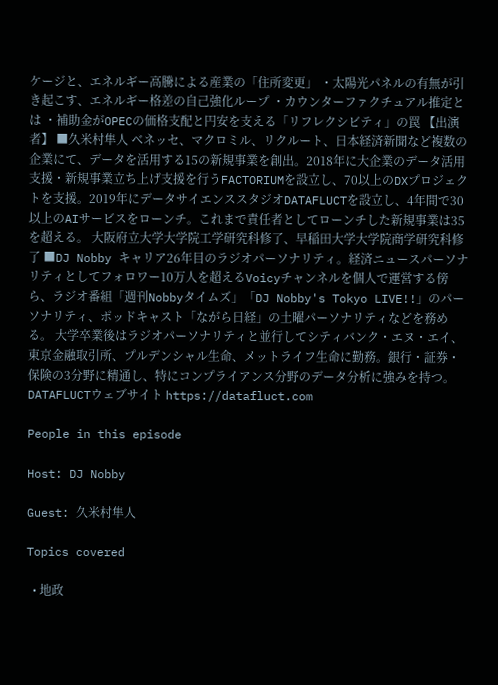ケージと、エネルギー高騰による産業の「住所変更」 ・太陽光パネルの有無が引き起こす、エネルギー格差の自己強化ループ ・カウンターファクチュアル推定とは ・補助金がOPECの価格支配と円安を支える「リフレクシビティ」の罠 【出演者】 ■久米村隼人 ベネッセ、マクロミル、リクルート、日本経済新聞など複数の企業にて、データを活用する15の新規事業を創出。2018年に大企業のデータ活用支援・新規事業立ち上げ支援を行うFACTORIUMを設立し、70以上のDXプロジェクトを支援。2019年にデータサイエンススタジオDATAFLUCTを設立し、4年間で30以上のAIサービスをローンチ。これまで責任者としてローンチした新規事業は35を超える。 大阪府立大学大学院工学研究科修了、早稲田大学大学院商学研究科修了 ■DJ Nobby キャリア26年目のラジオパーソナリティ。経済ニュースパーソナリティとしてフォロワー10万人を超えるVoicyチャンネルを個人で運営する傍ら、ラジオ番組「週刊Nobbyタイムズ」「DJ Nobby's Tokyo LIVE!!」のパーソナリティ、ポッドキャスト「ながら日経」の土曜パーソナリティなどを務める。 大学卒業後はラジオパーソナリティと並行してシティバンク・エヌ・エイ、東京金融取引所、プルデンシャル生命、メットライフ生命に勤務。銀行・証券・保険の3分野に精通し、特にコンプライアンス分野のデータ分析に強みを持つ。 DATAFLUCTウェブサイト https://datafluct.com

People in this episode

Host: DJ Nobby

Guest: 久米村隼人

Topics covered

  • 地政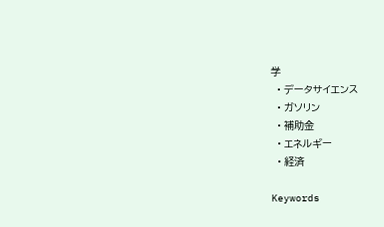学
  • データサイエンス
  • ガソリン
  • 補助金
  • エネルギー
  • 経済

Keywords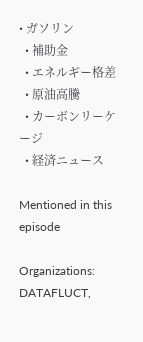• ガソリン
  • 補助金
  • エネルギー格差
  • 原油高騰
  • カーボンリーケージ
  • 経済ニュース

Mentioned in this episode

Organizations: DATAFLUCT,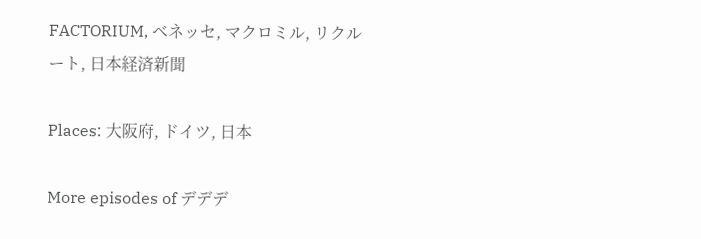FACTORIUM, ベネッセ, マクロミル, リクルート, 日本経済新聞

Places: 大阪府, ドイツ, 日本

More episodes of デデデ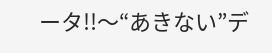ータ!!〜“あきない”デ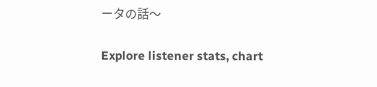ータの話〜

Explore listener stats, chart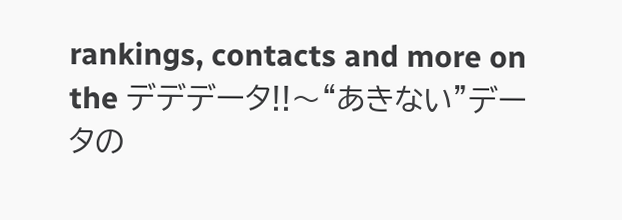rankings, contacts and more on the デデデータ!!〜“あきない”データの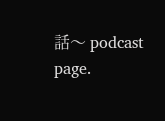話〜 podcast page.